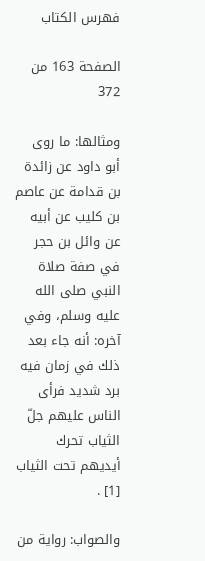فهرس الكتاب

الصفحة 163 من 372

ومثالها: ما روى أبو داود عن زائدة بن قدامة عن عاصم بن كليب عن أبيه عن وائل بن حجر في صفة صلاة النبي صلى الله عليه وسلم، وفي آخره: أنه جاء بعد ذلك في زمان فيه برد شديد فرأى الناس عليهم جلّ الثياب تحرك أيديهم تحت الثياب [1] .

والصواب: رواية من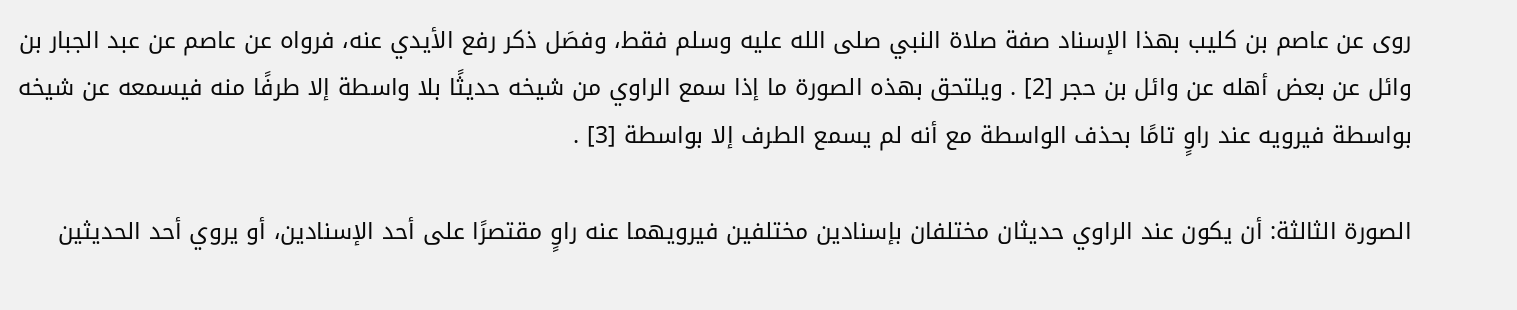روى عن عاصم بن كليب بهذا الإسناد صفة صلاة النبي صلى الله عليه وسلم فقط، وفصَل ذكر رفع الأيدي عنه، فرواه عن عاصم عن عبد الجبار بن وائل عن بعض أهله عن وائل بن حجر [2] . ويلتحق بهذه الصورة ما إذا سمع الراوي من شيخه حديثًا بلا واسطة إلا طرفًا منه فيسمعه عن شيخه بواسطة فيرويه عند راوٍ تامًا بحذف الواسطة مع أنه لم يسمع الطرف إلا بواسطة [3] .

الصورة الثالثة: أن يكون عند الراوي حديثان مختلفان بإسنادين مختلفين فيرويهما عنه راوٍ مقتصرًا على أحد الإسنادين، أو يروي أحد الحديثين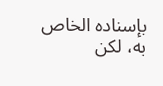بإسناده الخاص به، لكن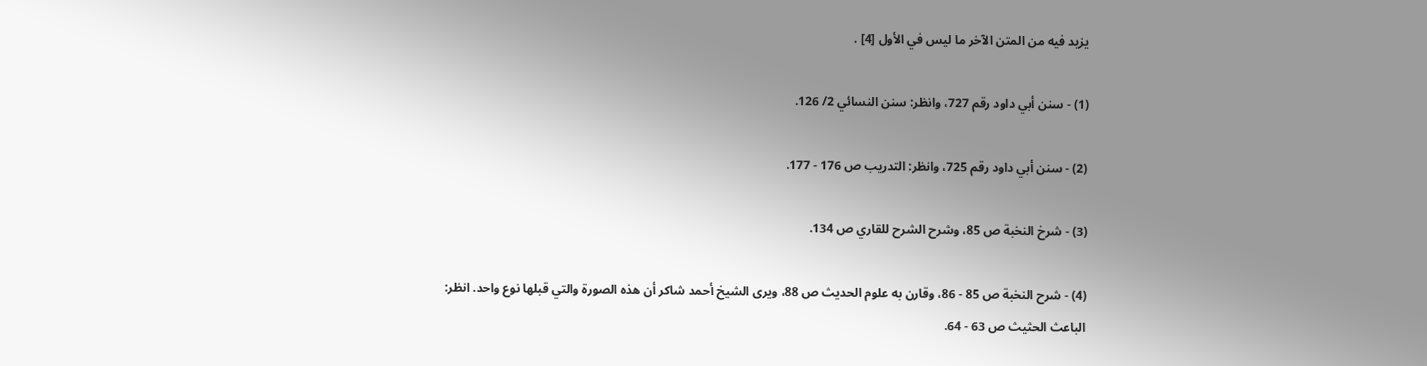يزيد فيه من المتن الآخر ما ليس في الأول [4] .

(1) - سنن أبي داود رقم 727، وانظر: سنن النسائي 2/ 126.

(2) - سنن أبي داود رقم 725، وانظر: التدريب ص 176 - 177.

(3) - شرخ النخبة ص 85، وشرح الشرح للقاري ص 134.

(4) - شرح النخبة ص 85 - 86، وقارن به علوم الحديث ص 88، ويرى الشيخ أحمد شاكر أن هذه الصورة والتي قبلها نوع واحد. انظر: الباعث الحثيث ص 63 - 64.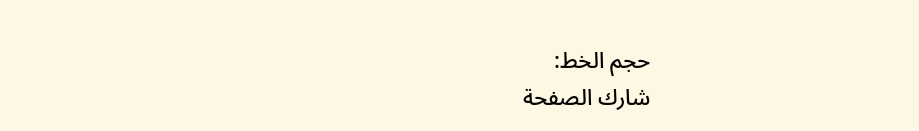حجم الخط:
شارك الصفحة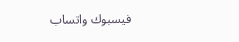فيسبوك واتساب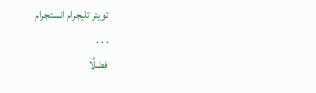تويتر تليجرام انستجرام
. . .
فضلًا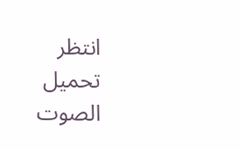انتظر تحميل الصوت